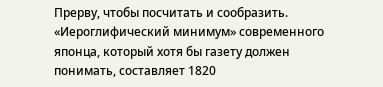Прерву, чтобы посчитать и сообразить. «Иероглифический минимум» современного японца, который хотя бы газету должен понимать, составляет 1820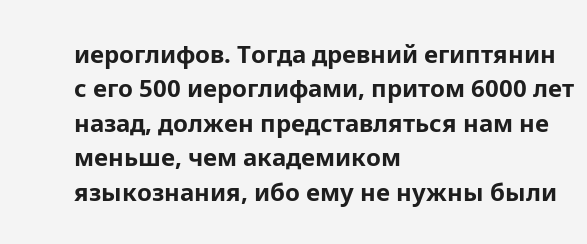иероглифов. Тогда древний египтянин с его 500 иероглифами, притом 6000 лет назад, должен представляться нам не меньше, чем академиком языкознания, ибо ему не нужны были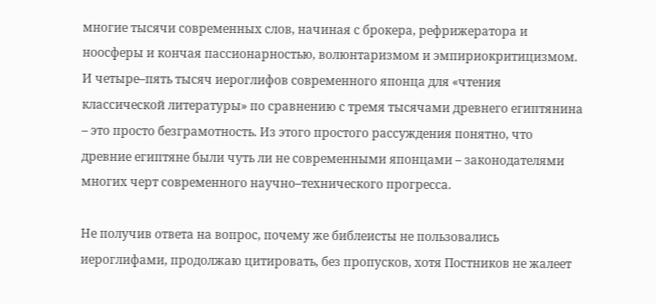многие тысячи современных слов, начиная с брокера, рефрижератора и ноосферы и кончая пассионарностью, волюнтаризмом и эмпириокритицизмом. И четыре–пять тысяч иероглифов современного японца для «чтения классической литературы» по сравнению с тремя тысячами древнего египтянина – это просто безграмотность. Из этого простого рассуждения понятно, что древние египтяне были чуть ли не современными японцами – законодателями многих черт современного научно–технического прогресса.

Не получив ответа на вопрос, почему же библеисты не пользовались иероглифами, продолжаю цитировать, без пропусков, хотя Постников не жалеет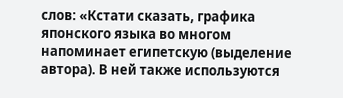слов: «Кстати сказать, графика японского языка во многом напоминает египетскую (выделение автора). В ней также используются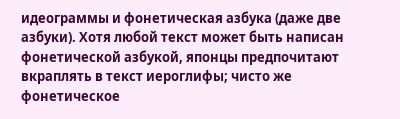идеограммы и фонетическая азбука (даже две азбуки). Хотя любой текст может быть написан фонетической азбукой, японцы предпочитают вкраплять в текст иероглифы; чисто же фонетическое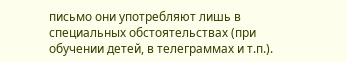письмо они употребляют лишь в специальных обстоятельствах (при обучении детей, в телеграммах и т.п.).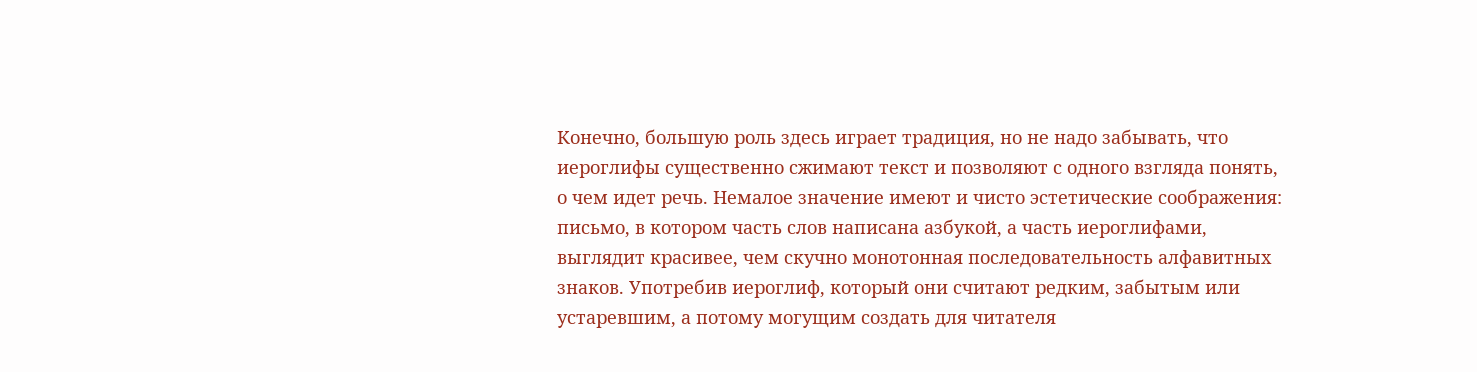Конечно, большую роль здесь играет традиция, но не надо забывать, что иероглифы существенно сжимают текст и позволяют с одного взгляда понять, о чем идет речь. Немалое значение имеют и чисто эстетические соображения: письмо, в котором часть слов написана азбукой, а часть иероглифами, выглядит красивее, чем скучно монотонная последовательность алфавитных знаков. Употребив иероглиф, который они считают редким, забытым или устаревшим, а потому могущим создать для читателя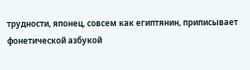трудности, японец, совсем как египтянин, приписывает фонетической азбукой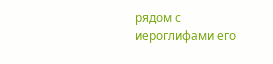рядом с иероглифами его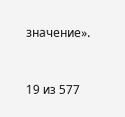значение».



19 из 577